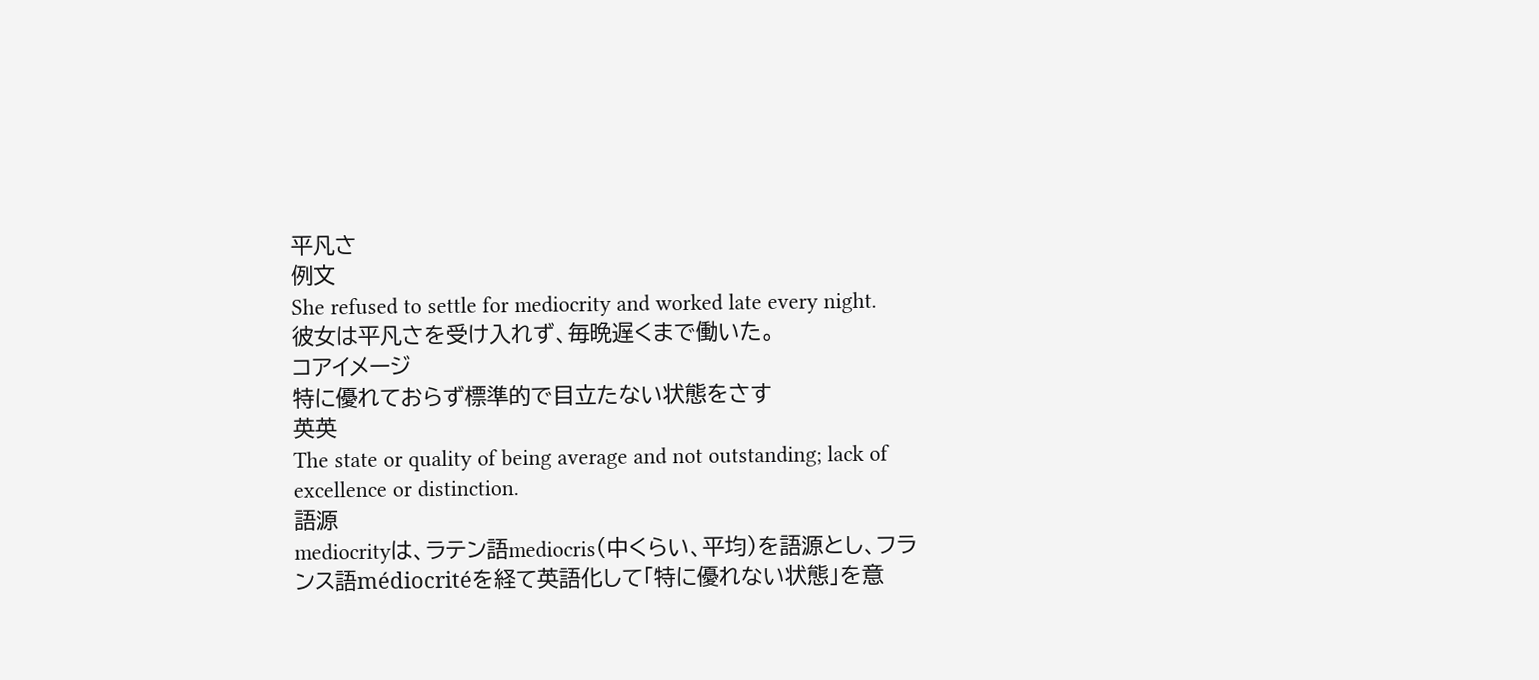平凡さ
例文
She refused to settle for mediocrity and worked late every night.
彼女は平凡さを受け入れず、毎晩遅くまで働いた。
コアイメージ
特に優れておらず標準的で目立たない状態をさす
英英
The state or quality of being average and not outstanding; lack of excellence or distinction.
語源
mediocrityは、ラテン語mediocris(中くらい、平均)を語源とし、フランス語médiocritéを経て英語化して「特に優れない状態」を意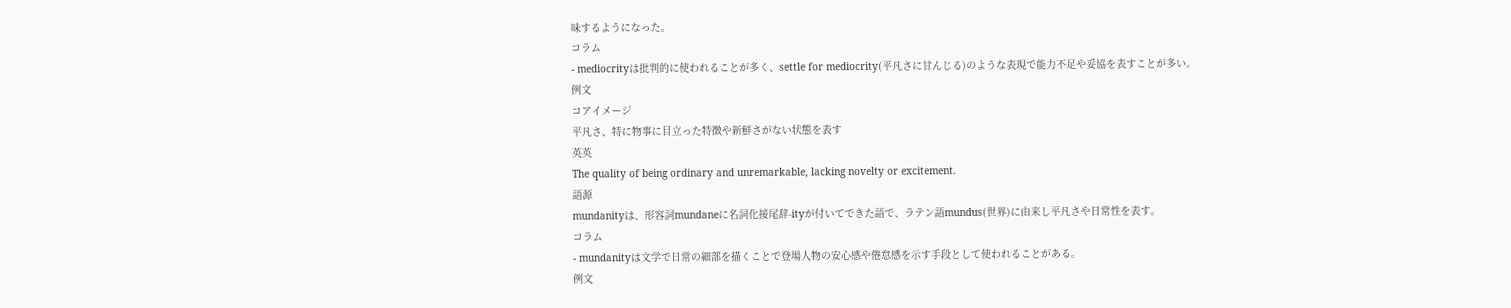味するようになった。
コラム
- mediocrityは批判的に使われることが多く、settle for mediocrity(平凡さに甘んじる)のような表現で能力不足や妥協を表すことが多い。
例文
コアイメージ
平凡さ、特に物事に目立った特徴や新鮮さがない状態を表す
英英
The quality of being ordinary and unremarkable, lacking novelty or excitement.
語源
mundanityは、形容詞mundaneに名詞化接尾辞-ityが付いてできた語で、ラテン語mundus(世界)に由来し平凡さや日常性を表す。
コラム
- mundanityは文学で日常の細部を描くことで登場人物の安心感や倦怠感を示す手段として使われることがある。
例文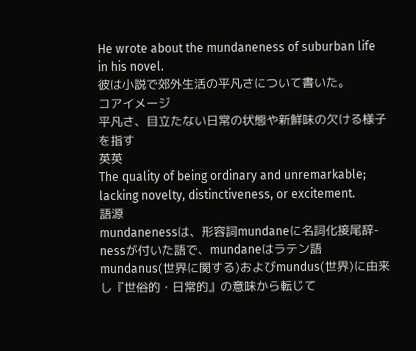He wrote about the mundaneness of suburban life in his novel.
彼は小説で郊外生活の平凡さについて書いた。
コアイメージ
平凡さ、目立たない日常の状態や新鮮味の欠ける様子を指す
英英
The quality of being ordinary and unremarkable; lacking novelty, distinctiveness, or excitement.
語源
mundanenessは、形容詞mundaneに名詞化接尾辞-nessが付いた語で、mundaneはラテン語mundanus(世界に関する)およびmundus(世界)に由来し『世俗的・日常的』の意味から転じて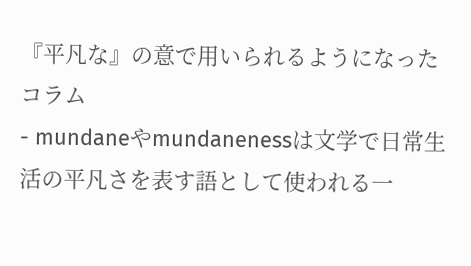『平凡な』の意で用いられるようになった
コラム
- mundaneやmundanenessは文学で日常生活の平凡さを表す語として使われる一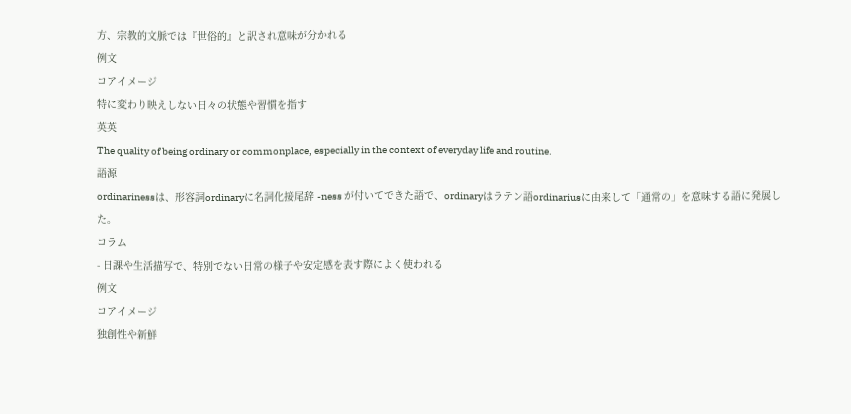方、宗教的文脈では『世俗的』と訳され意味が分かれる
例文
コアイメージ
特に変わり映えしない日々の状態や習慣を指す
英英
The quality of being ordinary or commonplace, especially in the context of everyday life and routine.
語源
ordinarinessは、形容詞ordinaryに名詞化接尾辞 -ness が付いてできた語で、ordinaryはラテン語ordinariusに由来して「通常の」を意味する語に発展した。
コラム
- 日課や生活描写で、特別でない日常の様子や安定感を表す際によく使われる
例文
コアイメージ
独創性や新鮮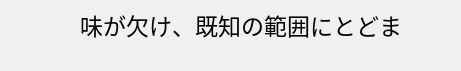味が欠け、既知の範囲にとどま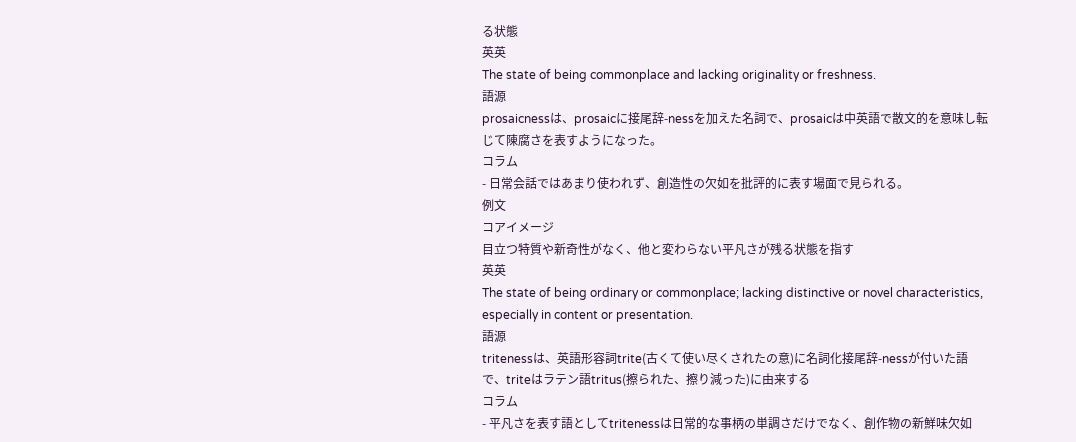る状態
英英
The state of being commonplace and lacking originality or freshness.
語源
prosaicnessは、prosaicに接尾辞-nessを加えた名詞で、prosaicは中英語で散文的を意味し転じて陳腐さを表すようになった。
コラム
- 日常会話ではあまり使われず、創造性の欠如を批評的に表す場面で見られる。
例文
コアイメージ
目立つ特質や新奇性がなく、他と変わらない平凡さが残る状態を指す
英英
The state of being ordinary or commonplace; lacking distinctive or novel characteristics, especially in content or presentation.
語源
tritenessは、英語形容詞trite(古くて使い尽くされたの意)に名詞化接尾辞-nessが付いた語で、triteはラテン語tritus(擦られた、擦り減った)に由来する
コラム
- 平凡さを表す語としてtritenessは日常的な事柄の単調さだけでなく、創作物の新鮮味欠如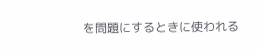を問題にするときに使われる